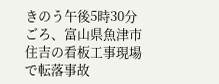きのう午後5時30分ごろ、富山県魚津市住吉の看板工事現場で転落事故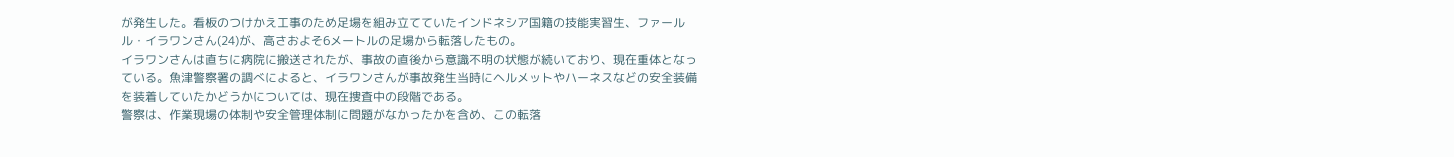が発生した。看板のつけかえ工事のため足場を組み立てていたインドネシア国籍の技能実習生、ファールル・イラワンさん(24)が、高さおよそ6メートルの足場から転落したもの。
イラワンさんは直ちに病院に搬送されたが、事故の直後から意識不明の状態が続いており、現在重体となっている。魚津警察署の調べによると、イラワンさんが事故発生当時にヘルメットやハーネスなどの安全装備を装着していたかどうかについては、現在捜査中の段階である。
警察は、作業現場の体制や安全管理体制に問題がなかったかを含め、この転落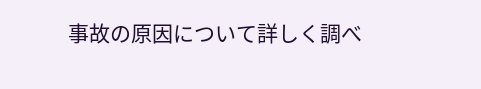事故の原因について詳しく調べ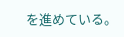を進めている。